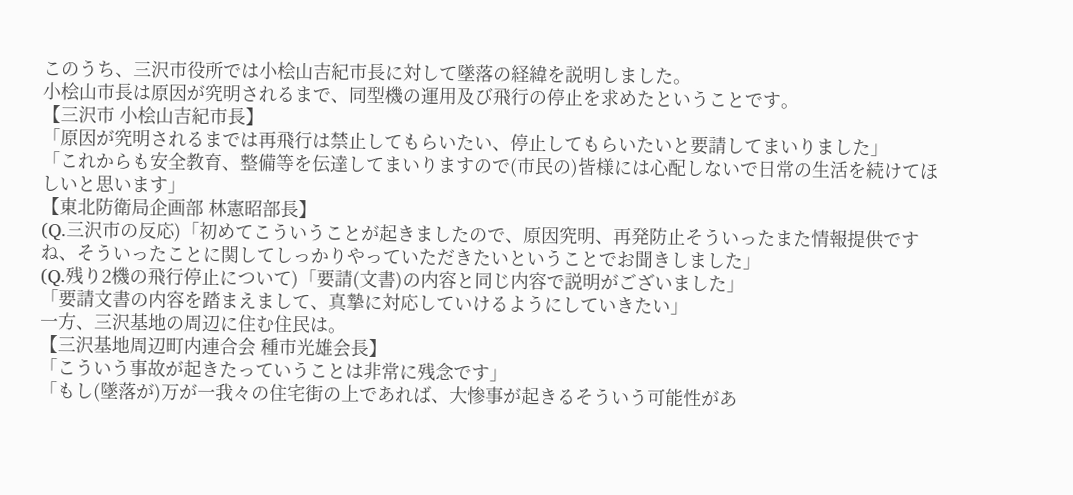このうち、三沢市役所では小桧山吉紀市長に対して墜落の経緯を説明しました。
小桧山市長は原因が究明されるまで、同型機の運用及び飛行の停止を求めたということです。
【三沢市 小桧山吉紀市長】
「原因が究明されるまでは再飛行は禁止してもらいたい、停止してもらいたいと要請してまいりました」
「これからも安全教育、整備等を伝達してまいりますので(市民の)皆様には心配しないで日常の生活を続けてほしいと思います」
【東北防衛局企画部 林憲昭部長】
(Q.三沢市の反応)「初めてこういうことが起きましたので、原因究明、再発防止そういったまた情報提供ですね、そういったことに関してしっかりやっていただきたいということでお聞きしました」
(Q.残り2機の飛行停止について)「要請(文書)の内容と同じ内容で説明がございました」
「要請文書の内容を踏まえまして、真摯に対応していけるようにしていきたい」
一方、三沢基地の周辺に住む住民は。
【三沢基地周辺町内連合会 種市光雄会長】
「こういう事故が起きたっていうことは非常に残念です」
「もし(墜落が)万が一我々の住宅街の上であれば、大惨事が起きるそういう可能性があ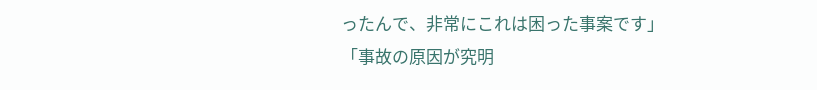ったんで、非常にこれは困った事案です」
「事故の原因が究明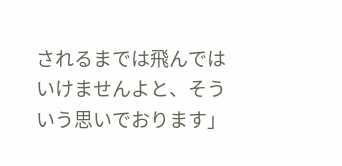されるまでは飛んではいけませんよと、そういう思いでおります」